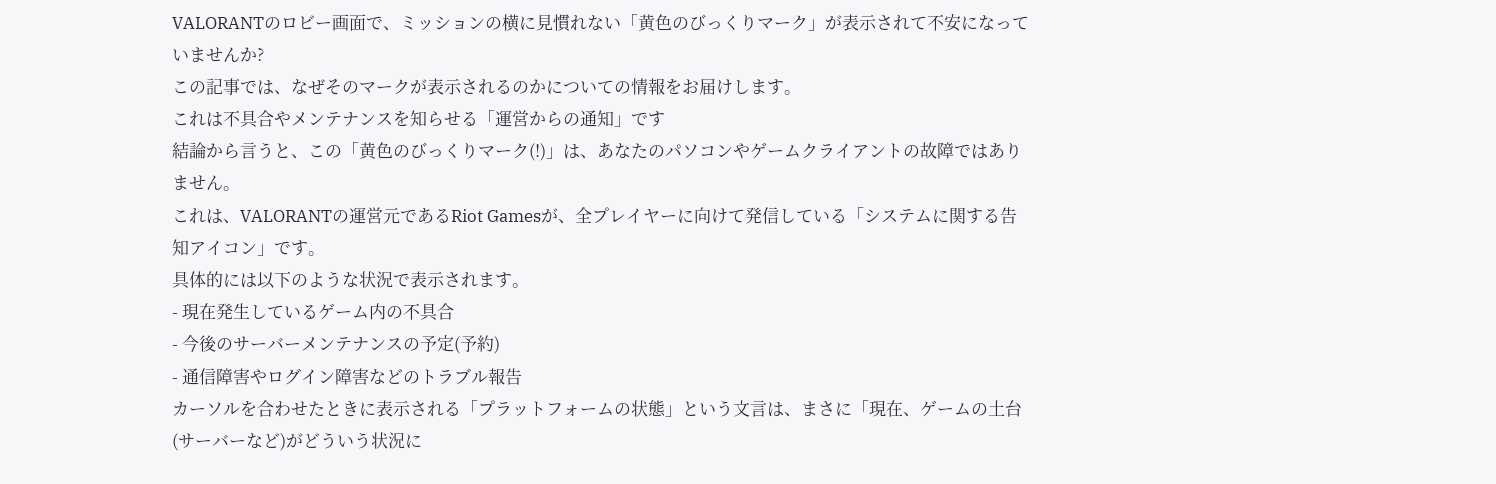VALORANTのロビー画面で、ミッションの横に見慣れない「黄色のびっくりマーク」が表示されて不安になっていませんか?
この記事では、なぜそのマークが表示されるのかについての情報をお届けします。
これは不具合やメンテナンスを知らせる「運営からの通知」です
結論から言うと、この「黄色のびっくりマーク(!)」は、あなたのパソコンやゲームクライアントの故障ではありません。
これは、VALORANTの運営元であるRiot Gamesが、全プレイヤーに向けて発信している「システムに関する告知アイコン」です。
具体的には以下のような状況で表示されます。
- 現在発生しているゲーム内の不具合
- 今後のサーバーメンテナンスの予定(予約)
- 通信障害やログイン障害などのトラブル報告
カーソルを合わせたときに表示される「プラットフォームの状態」という文言は、まさに「現在、ゲームの土台(サーバーなど)がどういう状況に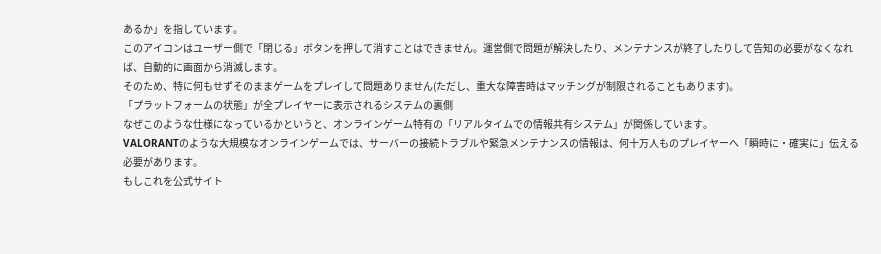あるか」を指しています。
このアイコンはユーザー側で「閉じる」ボタンを押して消すことはできません。運営側で問題が解決したり、メンテナンスが終了したりして告知の必要がなくなれば、自動的に画面から消滅します。
そのため、特に何もせずそのままゲームをプレイして問題ありません(ただし、重大な障害時はマッチングが制限されることもあります)。
「プラットフォームの状態」が全プレイヤーに表示されるシステムの裏側
なぜこのような仕様になっているかというと、オンラインゲーム特有の「リアルタイムでの情報共有システム」が関係しています。
VALORANTのような大規模なオンラインゲームでは、サーバーの接続トラブルや緊急メンテナンスの情報は、何十万人ものプレイヤーへ「瞬時に・確実に」伝える必要があります。
もしこれを公式サイト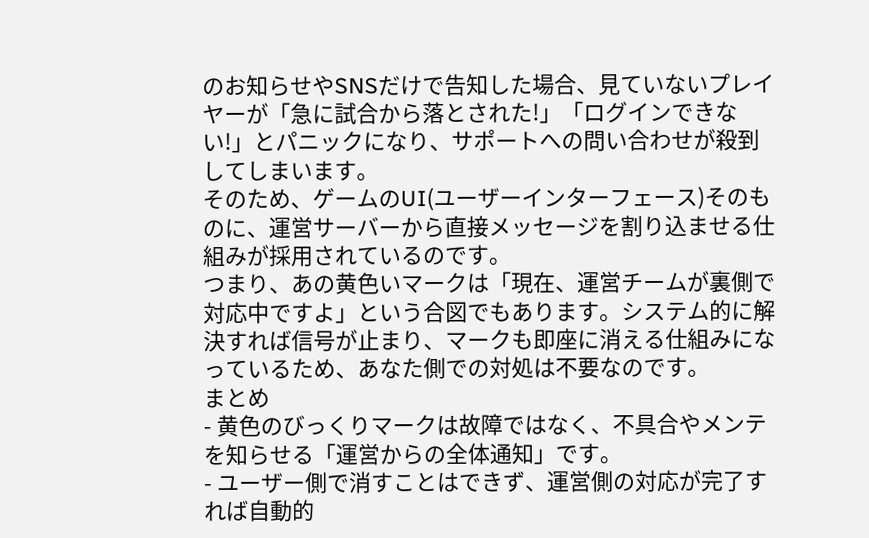のお知らせやSNSだけで告知した場合、見ていないプレイヤーが「急に試合から落とされた!」「ログインできない!」とパニックになり、サポートへの問い合わせが殺到してしまいます。
そのため、ゲームのUI(ユーザーインターフェース)そのものに、運営サーバーから直接メッセージを割り込ませる仕組みが採用されているのです。
つまり、あの黄色いマークは「現在、運営チームが裏側で対応中ですよ」という合図でもあります。システム的に解決すれば信号が止まり、マークも即座に消える仕組みになっているため、あなた側での対処は不要なのです。
まとめ
- 黄色のびっくりマークは故障ではなく、不具合やメンテを知らせる「運営からの全体通知」です。
- ユーザー側で消すことはできず、運営側の対応が完了すれば自動的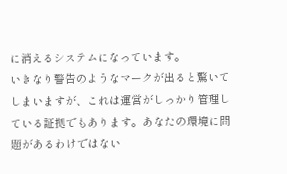に消えるシステムになっています。
いきなり警告のようなマークが出ると驚いてしまいますが、これは運営がしっかり管理している証拠でもあります。あなたの環境に問題があるわけではない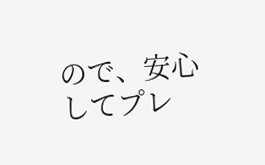ので、安心してプレ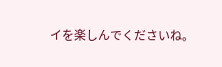イを楽しんでくださいね。